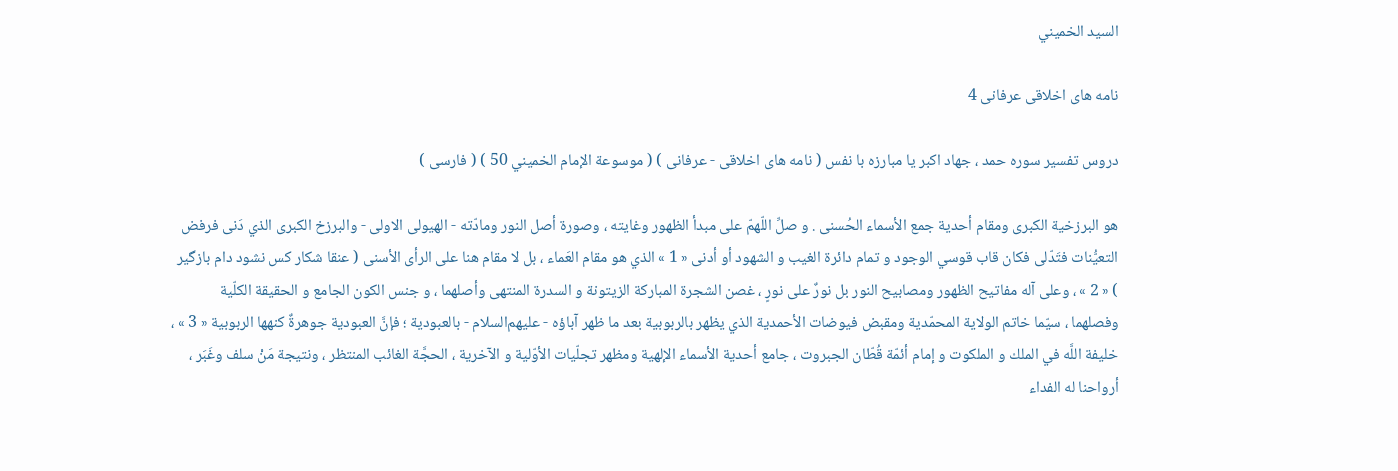السيد الخميني

نامه هاى اخلاقى عرفانى 4

دروس تفسير سوره حمد ، جهاد اكبر يا مبارزه با نفس ( نامه هاى اخلاقى - عرفانى ) ( موسوعة الإمام الخميني 50 ) ( فارسى )

هو البرزخية الكبرى ومقام أحدية جمع الأسماء الحُسنى . و صلِّ اللّهمّ على مبدأ الظهور وغايته ، وصورة أصل النور ومادّته - الهيولى الاولى - والبرزخ الكبرى الذي دَنى فرفض التعيُّنات فتَدّلى فكان قاب قوسي الوجود و تمام دائرة الغيب و الشهود أو أدنى « 1 » الذي هو مقام العَماء ، بل لا مقام هنا على الرأى الأسنى ( عنقا شكار كس نشود دام بازگير ) « 2 » ، وعلى آله مفاتيح الظهور ومصابيح النور بل نورٌ على نورٍ ، غصن الشجرة المباركة الزيتونة و السدرة المنتهى وأصلهما ، و جنس الكون الجامع و الحقيقة الكلّية وفصلهما ، سيّما خاتم الولاية المحمّدية ومقبض فيوضات الأحمدية الذي يظهر بالربوبية بعد ما ظهر آباؤه - عليهم‌السلام - بالعبودية ؛ فإنَّ العبودية جوهرةٌ كنهها الربوبية « 3 » ، خليفة اللَّه في الملك و الملكوت و إمام أئمّة قُطّان الجبروت ، جامع أحدية الأسماء الإلهية ومظهر تجلّيات الأوّلية و الآخرية ، الحجَّة الغائب المنتظر ، ونتيجة مَنْ سلف وغَبَر ، أرواحنا له الفداء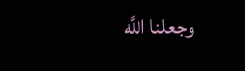وجعلنا اللَّه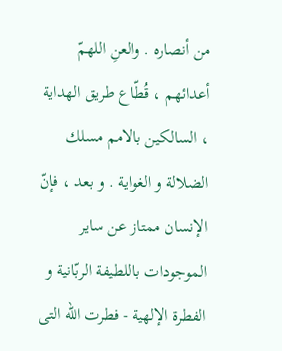من أنصاره . والعنِ اللهمّ أعدائهم ، قُطّاع طريق الهداية ، السالكين بالامم مسلك الضلالة و الغواية . و بعد ، فإنّ الإنسان ممتاز عن ساير الموجودات باللطيفة الربّانية و الفطرة الإلهية - فطرت الله التى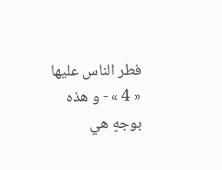فطر الناس عليها « 4 » - و هذه بوجهٍ هي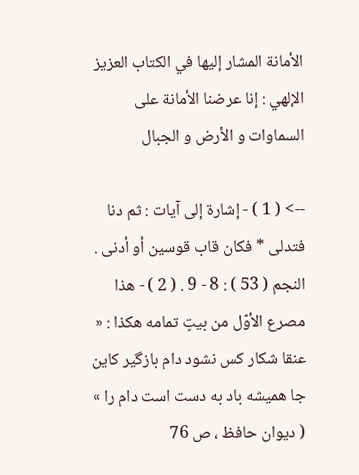الأمانة المشار إليها في الكتاب العزيز الإلهي : إنا عرضنا الأمانة على السماوات و الأرض و الجبال

--> ( 1 ) - إشارة إلى آيات : ثم دنا فتدلى * فكان قاب قوسين أو أدنى . النجم ( 53 ) : 8 - 9 . ( 2 ) - هذا مصرع الأوّل من بيتٍ تمامه هكذا : « عنقا شكار كس نشود دام بازگير كاين جا هميشه باد به دست است دام را » ( ديوان حافظ ، ص 76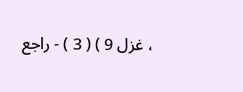، غزل 9 ) ( 3 ) - راجع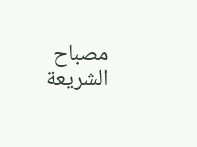مصباح الشريعة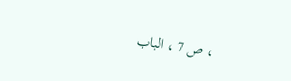، ص 7 ، الباب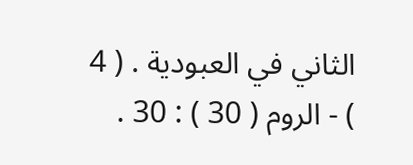الثاني في العبودية . ( 4 ) - الروم ( 30 ) : 30 .